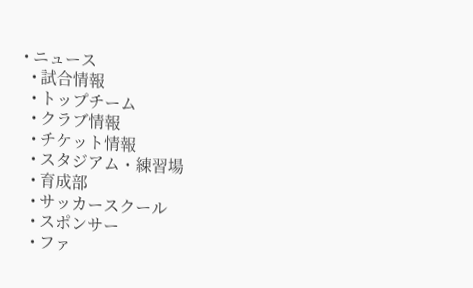• ニュース
  • 試合情報
  • トップチーム
  • クラブ情報
  • チケット情報
  • スタジアム・練習場
  • 育成部
  • サッカースクール
  • スポンサー
  • ファ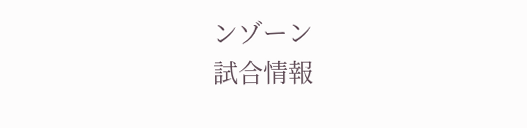ンゾーン
試合情報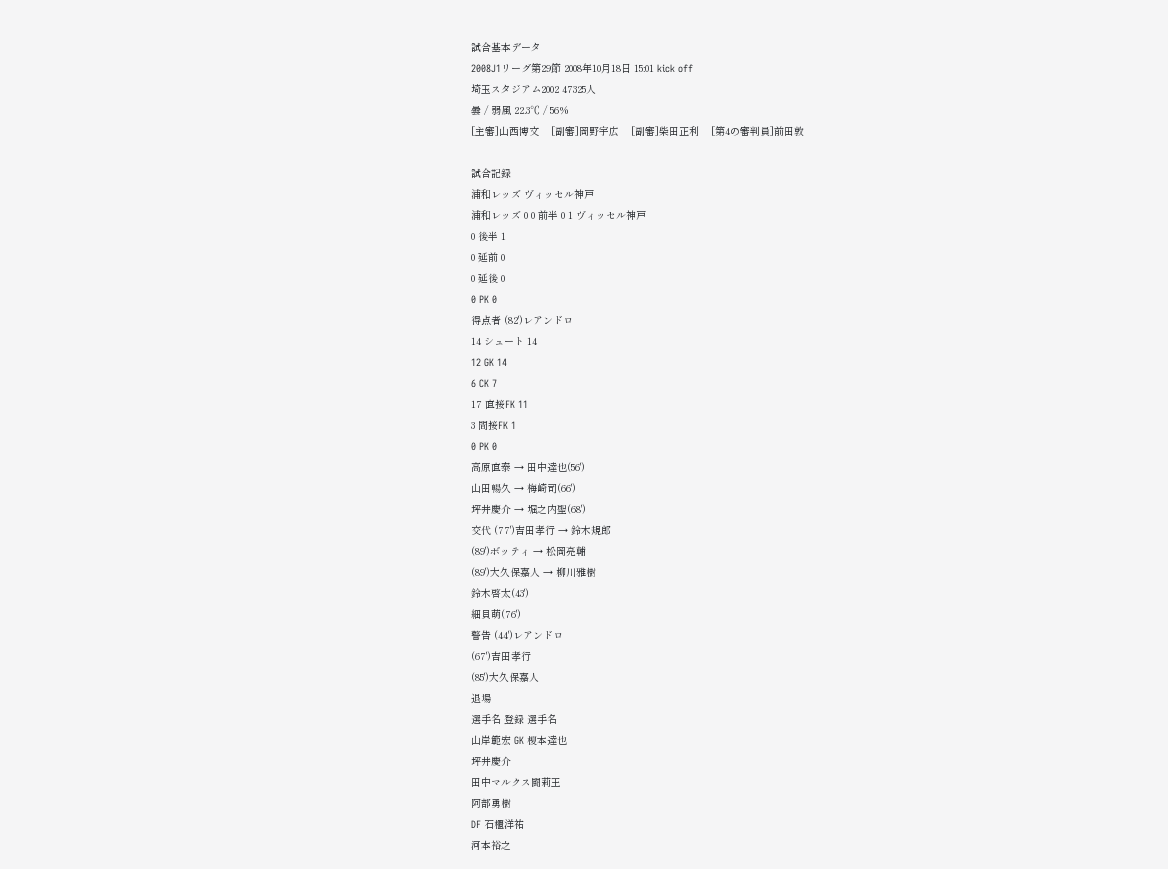試合基本データ
2008J1リーグ第29節 2008年10月18日 15:01 kick off
埼玉スタジアム2002 47325人
曇 / 弱風 22.3℃ / 56%
[主審]山西博文    [副審]岡野宇広    [副審]柴田正利    [第4の審判員]前田敦

試合記録
浦和レッズ ヴィッセル神戸
浦和レッズ 0 0 前半 0 1 ヴィッセル神戸
0 後半 1
0 延前 0
0 延後 0
0 PK 0
得点者 (82')レアンドロ
14 シュート 14
12 GK 14
6 CK 7
17 直接FK 11
3 間接FK 1
0 PK 0
高原直泰 → 田中達也(56')
山田暢久 → 梅崎司(66')
坪井慶介 → 堀之内聖(68')
交代 (77')吉田孝行 → 鈴木規郎
(89')ボッティ → 松岡亮輔
(89')大久保嘉人 → 柳川雅樹
鈴木啓太(43')
細貝萌(76')
警告 (44')レアンドロ
(67')吉田孝行
(85')大久保嘉人
退場
選手名 登録 選手名
山岸範宏 GK 榎本達也
坪井慶介
田中マルクス闘莉王
阿部勇樹
DF 石櫃洋祐
河本裕之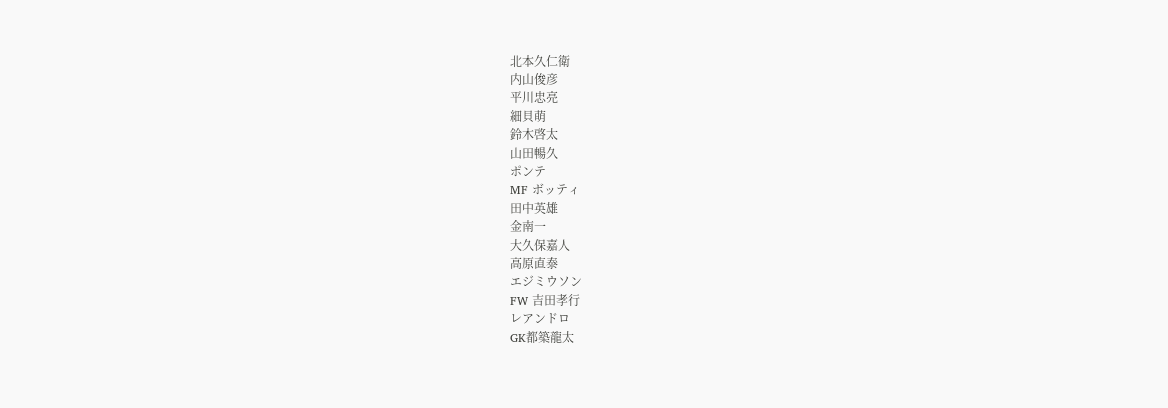北本久仁衛
内山俊彦
平川忠亮
細貝萌
鈴木啓太
山田暢久
ポンテ
MF ボッティ
田中英雄
金南一
大久保嘉人
高原直泰
エジミウソン
FW 吉田孝行
レアンドロ
GK都築龍太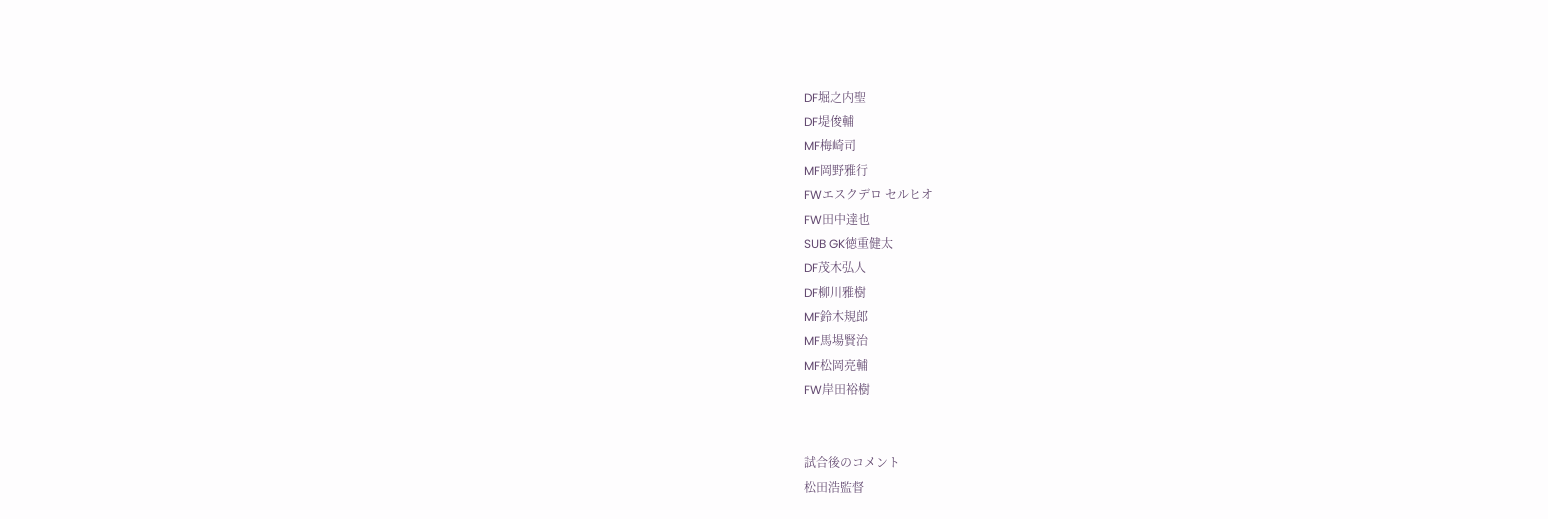DF堀之内聖
DF堤俊輔
MF梅崎司
MF岡野雅行
FWエスクデロ セルヒオ
FW田中達也
SUB GK徳重健太
DF茂木弘人
DF柳川雅樹
MF鈴木規郎
MF馬場賢治
MF松岡亮輔
FW岸田裕樹


試合後のコメント
松田浩監督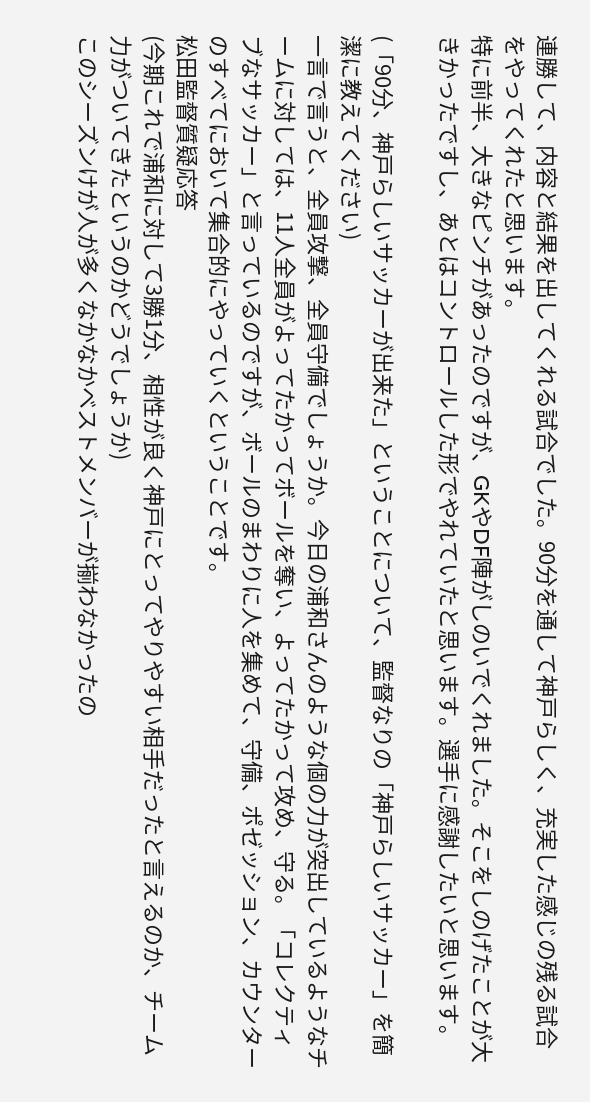連勝して、内容と結果を出してくれる試合でした。90分を通して神戸らしく、充実した感じの残る試合をやってくれたと思います。
特に前半、大きなピンチがあったのですが、GKやDF陣がしのいでくれました。そこをしのげたことが大きかったですし、あとはコントロールした形でやれていたと思います。選手に感謝したいと思います。

(「90分、神戸らしいサッカーが出来た」ということについて、監督なりの「神戸らしいサッカー」を簡潔に教えてください)
一言で言うと、全員攻撃、全員守備でしょうか。今日の浦和さんのような個の力が突出しているようなチームに対しては、11人全員がよってたかってボールを奪い、よってたかって攻め、守る。「コレクティブなサッカー」と言っているのですが、ボールのまわりに人を集めて、守備、ポゼッション、カウンターのすべてにおいて集合的にやっていくということです。
松田監督質疑応答
(今期これで浦和に対して3勝1分、相性が良く神戸にとってやりやすい相手だったと言えるのか、チーム力がついてきたというのかどうでしょうか)
このシーズンけが人が多くなかなかベストメンバーが揃わなかったの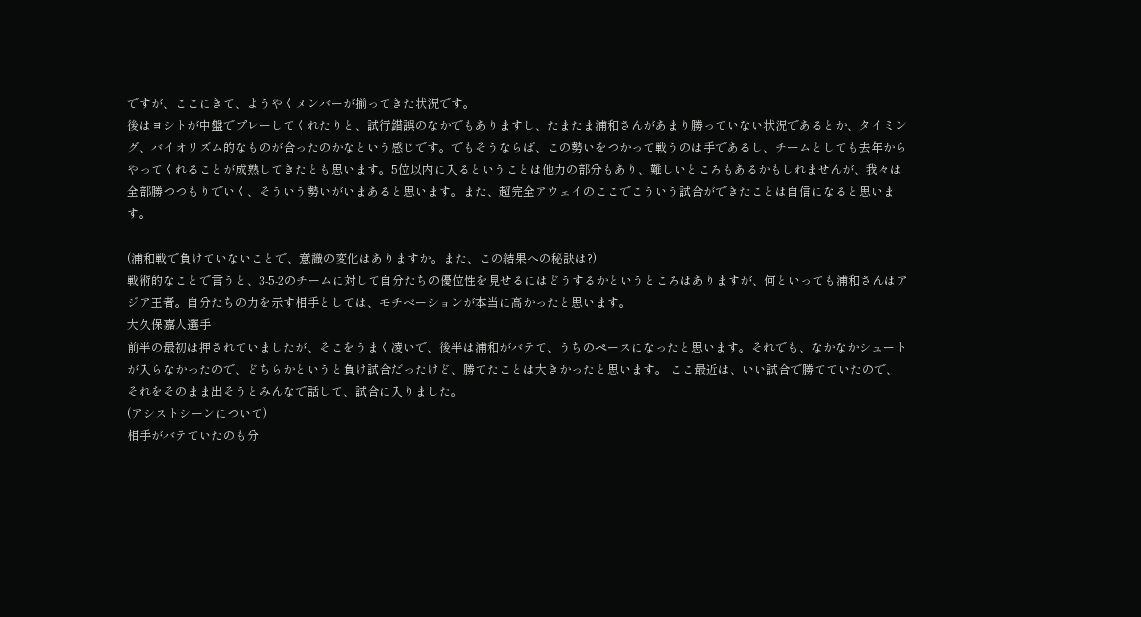ですが、ここにきて、ようやくメンバーが揃ってきた状況です。
後はヨシトが中盤でプレーしてくれたりと、試行錯誤のなかでもありますし、たまたま浦和さんがあまり勝っていない状況であるとか、タイミング、バイオリズム的なものが合ったのかなという感じです。でもそうならば、この勢いをつかって戦うのは手であるし、チームとしても去年からやってくれることが成熟してきたとも思います。5位以内に入るということは他力の部分もあり、難しいところもあるかもしれませんが、我々は全部勝つつもりでいく、そういう勢いがいまあると思います。また、超完全アウェイのここでこういう試合ができたことは自信になると思います。

(浦和戦で負けていないことで、意識の変化はありますか。また、この結果への秘訣は?)
戦術的なことで言うと、3-5-2のチームに対して自分たちの優位性を見せるにはどうするかというところはありますが、何といっても浦和さんはアジア王者。自分たちの力を示す相手としては、モチベーションが本当に高かったと思います。
大久保嘉人選手
前半の最初は押されていましたが、そこをうまく凌いで、後半は浦和がバテて、うちのペースになったと思います。それでも、なかなかシュートが入らなかったので、どちらかというと負け試合だったけど、勝てたことは大きかったと思います。 ここ最近は、いい試合で勝てていたので、それをそのまま出そうとみんなで話して、試合に入りました。
(アシストシーンについて)
相手がバテていたのも分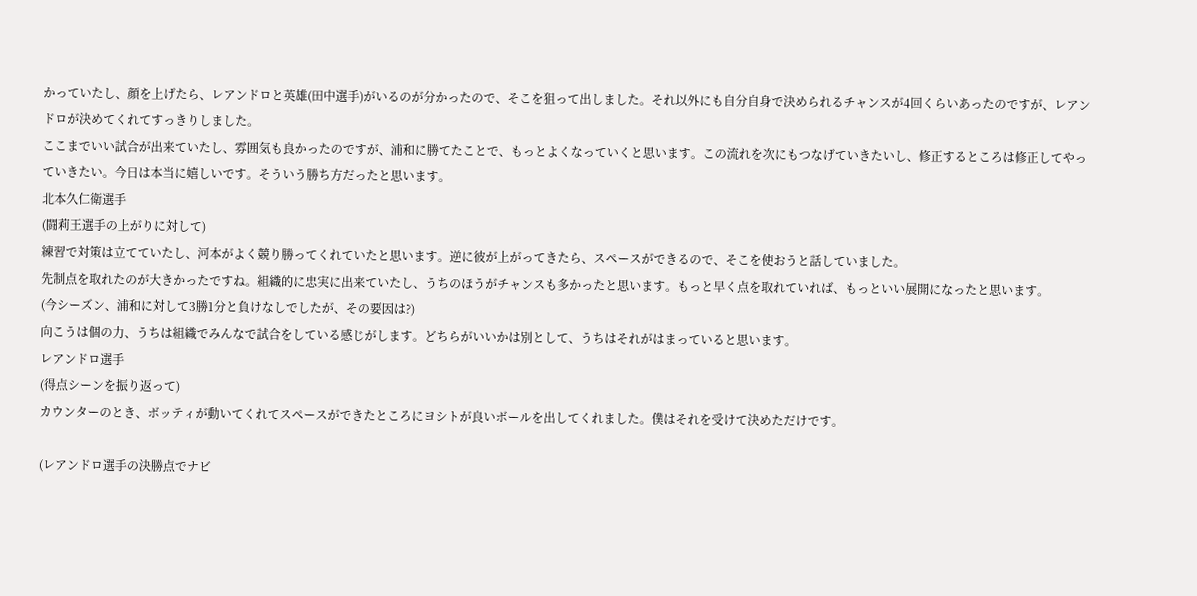かっていたし、顔を上げたら、レアンドロと英雄(田中選手)がいるのが分かったので、そこを狙って出しました。それ以外にも自分自身で決められるチャンスが4回くらいあったのですが、レアンドロが決めてくれてすっきりしました。
ここまでいい試合が出来ていたし、雰囲気も良かったのですが、浦和に勝てたことで、もっとよくなっていくと思います。この流れを次にもつなげていきたいし、修正するところは修正してやっていきたい。今日は本当に嬉しいです。そういう勝ち方だったと思います。
北本久仁衛選手
(闘莉王選手の上がりに対して)
練習で対策は立てていたし、河本がよく競り勝ってくれていたと思います。逆に彼が上がってきたら、スペースができるので、そこを使おうと話していました。
先制点を取れたのが大きかったですね。組織的に忠実に出来ていたし、うちのほうがチャンスも多かったと思います。もっと早く点を取れていれば、もっといい展開になったと思います。
(今シーズン、浦和に対して3勝1分と負けなしでしたが、その要因は?)
向こうは個の力、うちは組織でみんなで試合をしている感じがします。どちらがいいかは別として、うちはそれがはまっていると思います。
レアンドロ選手
(得点シーンを振り返って)
カウンターのとき、ボッティが動いてくれてスペースができたところにヨシトが良いボールを出してくれました。僕はそれを受けて決めただけです。

(レアンドロ選手の決勝点でナビ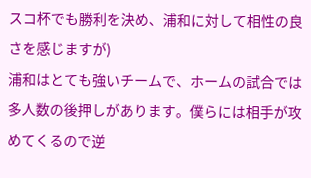スコ杯でも勝利を決め、浦和に対して相性の良さを感じますが)
浦和はとても強いチームで、ホームの試合では多人数の後押しがあります。僕らには相手が攻めてくるので逆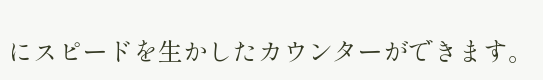にスピードを生かしたカウンターができます。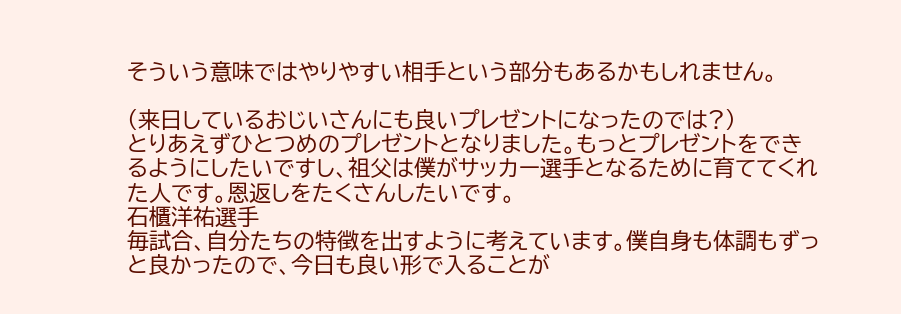そういう意味ではやりやすい相手という部分もあるかもしれません。

(来日しているおじいさんにも良いプレゼントになったのでは?)
とりあえずひとつめのプレゼントとなりました。もっとプレゼントをできるようにしたいですし、祖父は僕がサッカー選手となるために育ててくれた人です。恩返しをたくさんしたいです。
石櫃洋祐選手
毎試合、自分たちの特徴を出すように考えています。僕自身も体調もずっと良かったので、今日も良い形で入ることが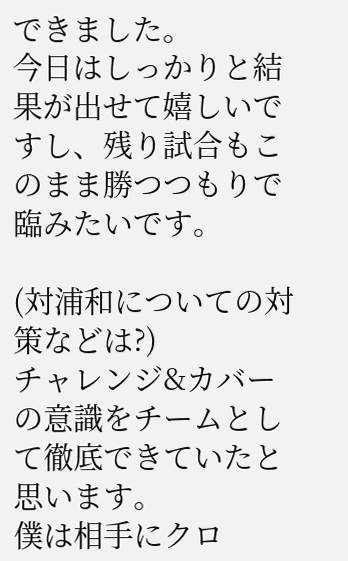できました。
今日はしっかりと結果が出せて嬉しいですし、残り試合もこのまま勝つつもりで臨みたいです。

(対浦和についての対策などは?)
チャレンジ&カバーの意識をチームとして徹底できていたと思います。
僕は相手にクロ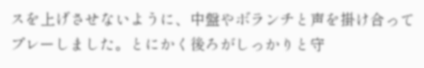スを上げさせないように、中盤やボランチと声を掛け合ってプレーしました。とにかく後ろがしっかりと守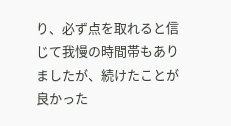り、必ず点を取れると信じて我慢の時間帯もありましたが、続けたことが良かった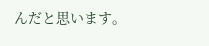んだと思います。